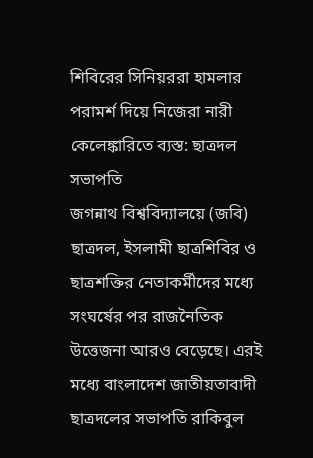শিবিরের সিনিয়ররা হামলার পরামর্শ দিয়ে নিজেরা নারী কেলেঙ্কারিতে ব্যস্ত: ছাত্রদল সভাপতি
জগন্নাথ বিশ্ববিদ্যালয়ে (জবি) ছাত্রদল, ইসলামী ছাত্রশিবির ও ছাত্রশক্তির নেতাকর্মীদের মধ্যে সংঘর্ষের পর রাজনৈতিক উত্তেজনা আরও বেড়েছে। এরই মধ্যে বাংলাদেশ জাতীয়তাবাদী ছাত্রদলের সভাপতি রাকিবুল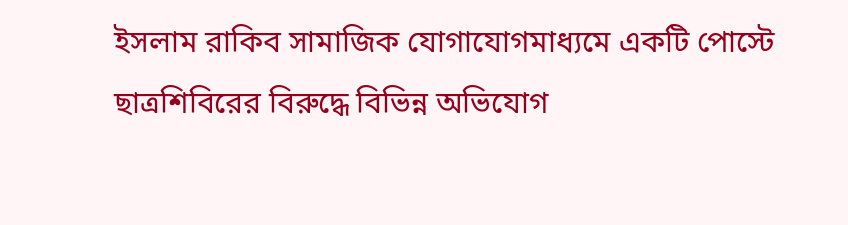ইসলাম রাকিব সামাজিক যোগাযোগমাধ্যমে একটি পোস্টে ছাত্রশিবিরের বিরুদ্ধে বিভিন্ন অভিযোগ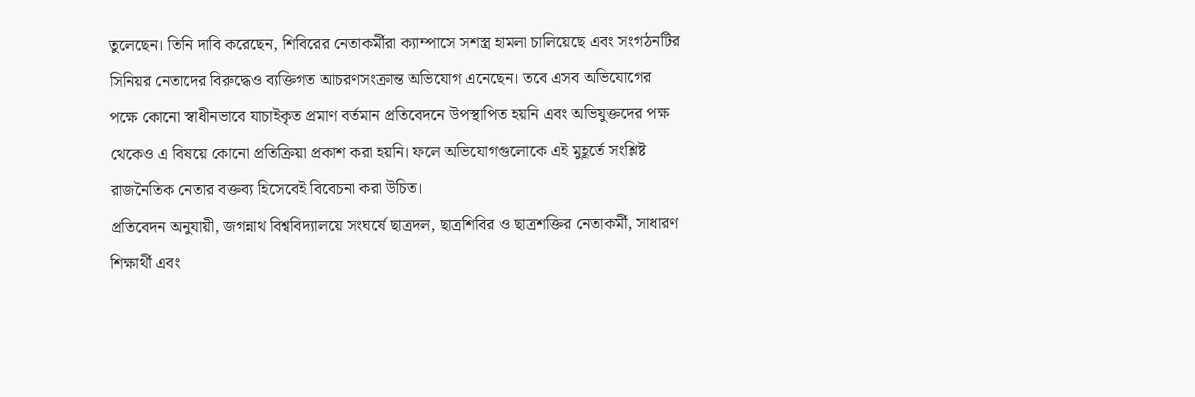তুলেছেন। তিনি দাবি করেছেন, শিবিরের নেতাকর্মীরা ক্যাম্পাসে সশস্ত্র হামলা চালিয়েছে এবং সংগঠনটির সিনিয়র নেতাদের বিরুদ্ধেও ব্যক্তিগত আচরণসংক্রান্ত অভিযোগ এনেছেন। তবে এসব অভিযোগের পক্ষে কোনো স্বাধীনভাবে যাচাইকৃত প্রমাণ বর্তমান প্রতিবেদনে উপস্থাপিত হয়নি এবং অভিযুক্তদের পক্ষ থেকেও এ বিষয়ে কোনো প্রতিক্রিয়া প্রকাশ করা হয়নি। ফলে অভিযোগগুলোকে এই মুহূর্তে সংশ্লিষ্ট রাজনৈতিক নেতার বক্তব্য হিসেবেই বিবেচনা করা উচিত।
প্রতিবেদন অনুযায়ী, জগন্নাথ বিশ্ববিদ্যালয়ে সংঘর্ষে ছাত্রদল, ছাত্রশিবির ও ছাত্রশক্তির নেতাকর্মী, সাধারণ শিক্ষার্থী এবং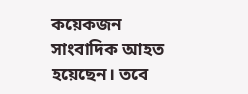কয়েকজন সাংবাদিক আহত হয়েছেন। তবে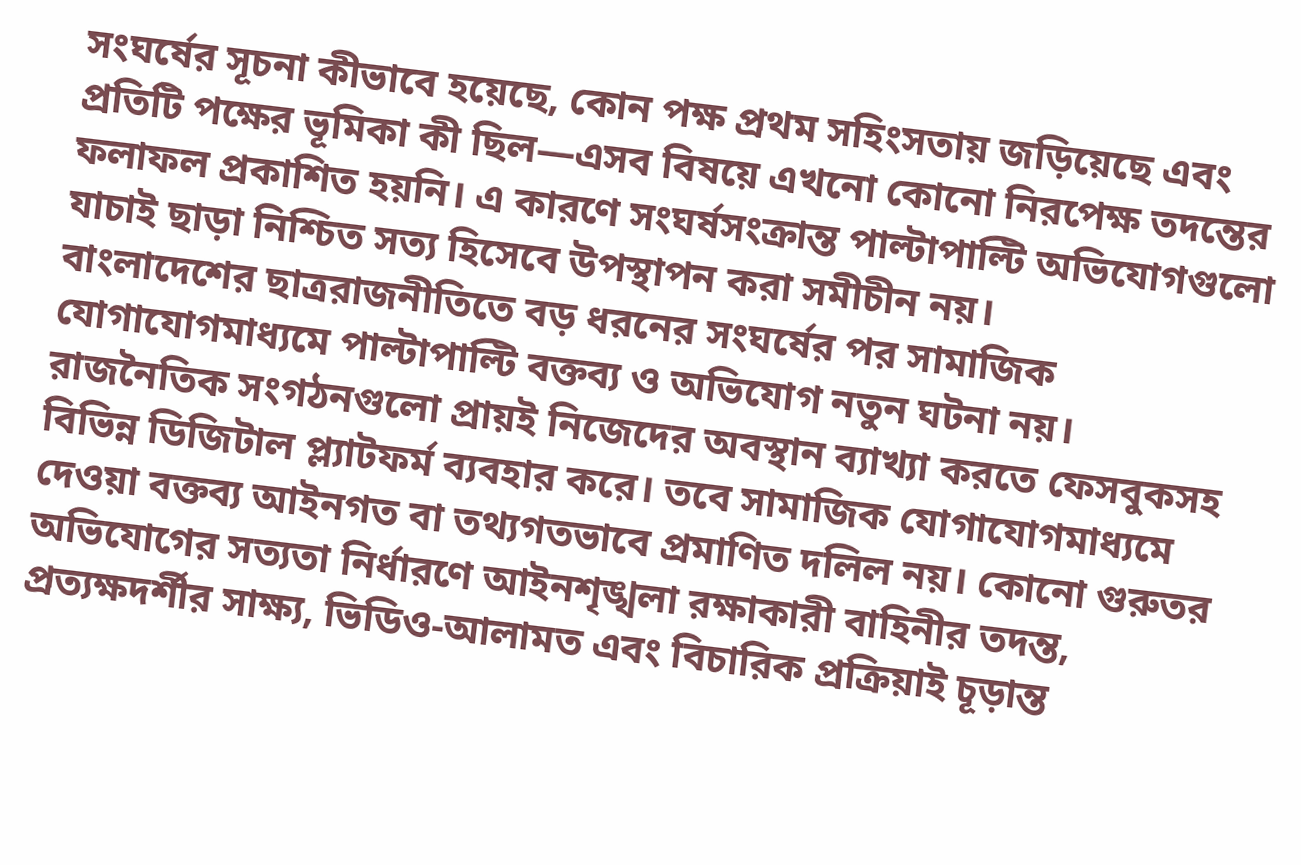সংঘর্ষের সূচনা কীভাবে হয়েছে, কোন পক্ষ প্রথম সহিংসতায় জড়িয়েছে এবং প্রতিটি পক্ষের ভূমিকা কী ছিল—এসব বিষয়ে এখনো কোনো নিরপেক্ষ তদন্তের ফলাফল প্রকাশিত হয়নি। এ কারণে সংঘর্ষসংক্রান্ত পাল্টাপাল্টি অভিযোগগুলো যাচাই ছাড়া নিশ্চিত সত্য হিসেবে উপস্থাপন করা সমীচীন নয়।
বাংলাদেশের ছাত্ররাজনীতিতে বড় ধরনের সংঘর্ষের পর সামাজিক যোগাযোগমাধ্যমে পাল্টাপাল্টি বক্তব্য ও অভিযোগ নতুন ঘটনা নয়। রাজনৈতিক সংগঠনগুলো প্রায়ই নিজেদের অবস্থান ব্যাখ্যা করতে ফেসবুকসহ বিভিন্ন ডিজিটাল প্ল্যাটফর্ম ব্যবহার করে। তবে সামাজিক যোগাযোগমাধ্যমে দেওয়া বক্তব্য আইনগত বা তথ্যগতভাবে প্রমাণিত দলিল নয়। কোনো গুরুতর অভিযোগের সত্যতা নির্ধারণে আইনশৃঙ্খলা রক্ষাকারী বাহিনীর তদন্ত, প্রত্যক্ষদর্শীর সাক্ষ্য, ভিডিও-আলামত এবং বিচারিক প্রক্রিয়াই চূড়ান্ত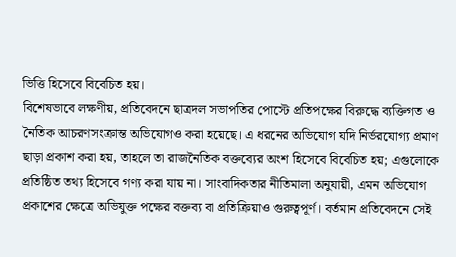ভিত্তি হিসেবে বিবেচিত হয়।
বিশেষভাবে লক্ষণীয়, প্রতিবেদনে ছাত্রদল সভাপতির পোস্টে প্রতিপক্ষের বিরুদ্ধে ব্যক্তিগত ও নৈতিক আচরণসংক্রান্ত অভিযোগও করা হয়েছে। এ ধরনের অভিযোগ যদি নির্ভরযোগ্য প্রমাণ ছাড়া প্রকাশ করা হয়, তাহলে তা রাজনৈতিক বক্তব্যের অংশ হিসেবে বিবেচিত হয়; এগুলোকে প্রতিষ্ঠিত তথ্য হিসেবে গণ্য করা যায় না। সাংবাদিকতার নীতিমালা অনুযায়ী, এমন অভিযোগ প্রকাশের ক্ষেত্রে অভিযুক্ত পক্ষের বক্তব্য বা প্রতিক্রিয়াও গুরুত্বপূর্ণ। বর্তমান প্রতিবেদনে সেই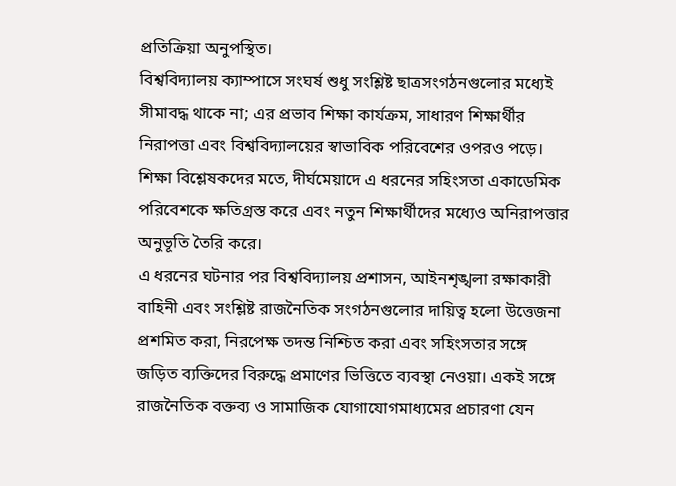প্রতিক্রিয়া অনুপস্থিত।
বিশ্ববিদ্যালয় ক্যাম্পাসে সংঘর্ষ শুধু সংশ্লিষ্ট ছাত্রসংগঠনগুলোর মধ্যেই সীমাবদ্ধ থাকে না; এর প্রভাব শিক্ষা কার্যক্রম, সাধারণ শিক্ষার্থীর নিরাপত্তা এবং বিশ্ববিদ্যালয়ের স্বাভাবিক পরিবেশের ওপরও পড়ে। শিক্ষা বিশ্লেষকদের মতে, দীর্ঘমেয়াদে এ ধরনের সহিংসতা একাডেমিক পরিবেশকে ক্ষতিগ্রস্ত করে এবং নতুন শিক্ষার্থীদের মধ্যেও অনিরাপত্তার অনুভূতি তৈরি করে।
এ ধরনের ঘটনার পর বিশ্ববিদ্যালয় প্রশাসন, আইনশৃঙ্খলা রক্ষাকারী বাহিনী এবং সংশ্লিষ্ট রাজনৈতিক সংগঠনগুলোর দায়িত্ব হলো উত্তেজনা প্রশমিত করা, নিরপেক্ষ তদন্ত নিশ্চিত করা এবং সহিংসতার সঙ্গে জড়িত ব্যক্তিদের বিরুদ্ধে প্রমাণের ভিত্তিতে ব্যবস্থা নেওয়া। একই সঙ্গে রাজনৈতিক বক্তব্য ও সামাজিক যোগাযোগমাধ্যমের প্রচারণা যেন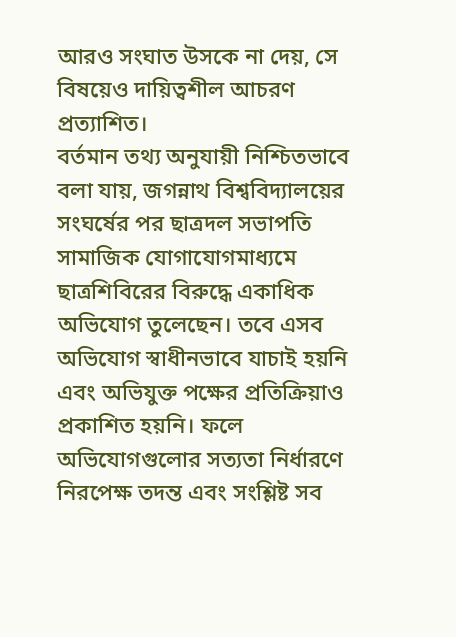আরও সংঘাত উসকে না দেয়, সে বিষয়েও দায়িত্বশীল আচরণ প্রত্যাশিত।
বর্তমান তথ্য অনুযায়ী নিশ্চিতভাবে বলা যায়, জগন্নাথ বিশ্ববিদ্যালয়ের সংঘর্ষের পর ছাত্রদল সভাপতি সামাজিক যোগাযোগমাধ্যমে ছাত্রশিবিরের বিরুদ্ধে একাধিক অভিযোগ তুলেছেন। তবে এসব অভিযোগ স্বাধীনভাবে যাচাই হয়নি এবং অভিযুক্ত পক্ষের প্রতিক্রিয়াও প্রকাশিত হয়নি। ফলে অভিযোগগুলোর সত্যতা নির্ধারণে নিরপেক্ষ তদন্ত এবং সংশ্লিষ্ট সব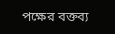পক্ষের বক্তব্য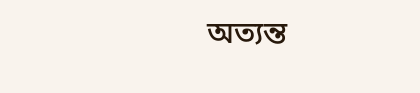অত্যন্ত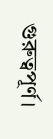গুরুত্বপূর্ণ।